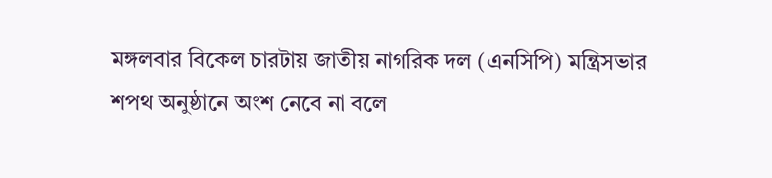মঙ্গলবার বিকেল চারটায় জাতীয় নাগরিক দল (এনসিপি) মন্ত্রিসভার শপথ অনুষ্ঠানে অংশ নেবে না বলে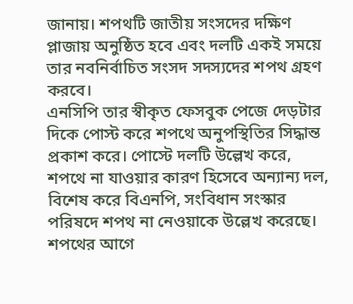জানায়। শপথটি জাতীয় সংসদের দক্ষিণ প্লাজায় অনুষ্ঠিত হবে এবং দলটি একই সময়ে তার নবনির্বাচিত সংসদ সদস্যদের শপথ গ্রহণ করবে।
এনসিপি তার স্বীকৃত ফেসবুক পেজে দেড়টার দিকে পোস্ট করে শপথে অনুপস্থিতির সিদ্ধান্ত প্রকাশ করে। পোস্টে দলটি উল্লেখ করে, শপথে না যাওয়ার কারণ হিসেবে অন্যান্য দল, বিশেষ করে বিএনপি, সংবিধান সংস্কার পরিষদে শপথ না নেওয়াকে উল্লেখ করেছে।
শপথের আগে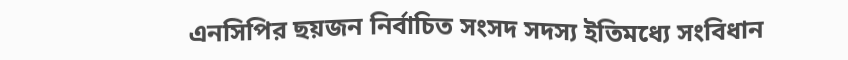এনসিপির ছয়জন নির্বাচিত সংসদ সদস্য ইতিমধ্যে সংবিধান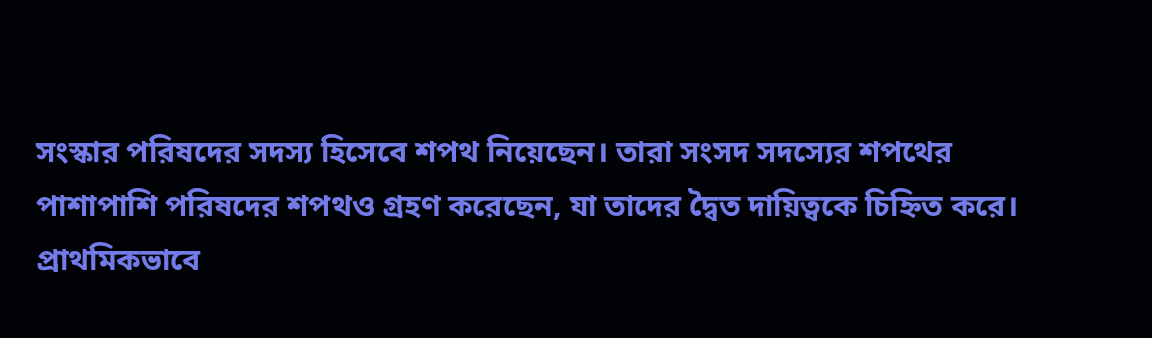সংস্কার পরিষদের সদস্য হিসেবে শপথ নিয়েছেন। তারা সংসদ সদস্যের শপথের পাশাপাশি পরিষদের শপথও গ্রহণ করেছেন, যা তাদের দ্বৈত দায়িত্বকে চিহ্নিত করে।
প্রাথমিকভাবে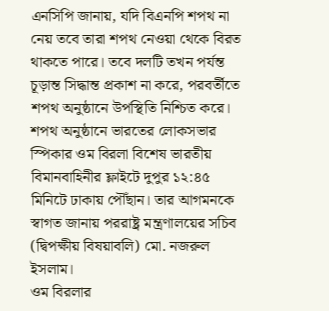এনসিপি জানায়, যদি বিএনপি শপথ না নেয় তবে তারা শপথ নেওয়া থেকে বিরত থাকতে পারে। তবে দলটি তখন পর্যন্ত চূড়ান্ত সিদ্ধান্ত প্রকাশ না করে, পরবর্তীতে শপথ অনুষ্ঠানে উপস্থিতি নিশ্চিত করে।
শপথ অনুষ্ঠানে ভারতের লোকসভার স্পিকার ওম বিরলা বিশেষ ভারতীয় বিমানবাহিনীর ফ্লাইটে দুপুর ১২:৪৫ মিনিটে ঢাকায় পৌঁছান। তার আগমনকে স্বাগত জানায় পররাষ্ট্র মন্ত্রণালয়ের সচিব (দ্বিপক্ষীয় বিষয়াবলি) মো. নজরুল ইসলাম।
ওম বিরলার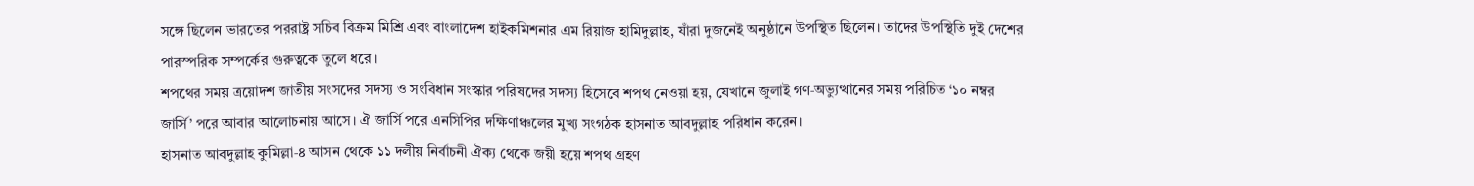সঙ্গে ছিলেন ভারতের পররাষ্ট্র সচিব বিক্রম মিশ্রি এবং বাংলাদেশ হাইকমিশনার এম রিয়াজ হামিদুল্লাহ, যাঁরা দুজনেই অনুষ্ঠানে উপস্থিত ছিলেন। তাদের উপস্থিতি দুই দেশের পারস্পরিক সম্পর্কের গুরুত্বকে তুলে ধরে।
শপথের সময় ত্রয়োদশ জাতীয় সংসদের সদস্য ও সংবিধান সংস্কার পরিষদের সদস্য হিসেবে শপথ নেওয়া হয়, যেখানে জুলাই গণ‑অভ্যুত্থানের সময় পরিচিত ‘১০ নম্বর জার্সি’ পরে আবার আলোচনায় আসে। ঐ জার্সি পরে এনসিপির দক্ষিণাঞ্চলের মুখ্য সংগঠক হাসনাত আবদুল্লাহ পরিধান করেন।
হাসনাত আবদুল্লাহ কুমিল্লা‑৪ আসন থেকে ১১ দলীয় নির্বাচনী ঐক্য থেকে জয়ী হয়ে শপথ গ্রহণ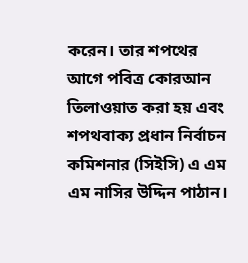করেন। তার শপথের আগে পবিত্র কোরআন তিলাওয়াত করা হয় এবং শপথবাক্য প্রধান নির্বাচন কমিশনার (সিইসি) এ এম এম নাসির উদ্দিন পাঠান।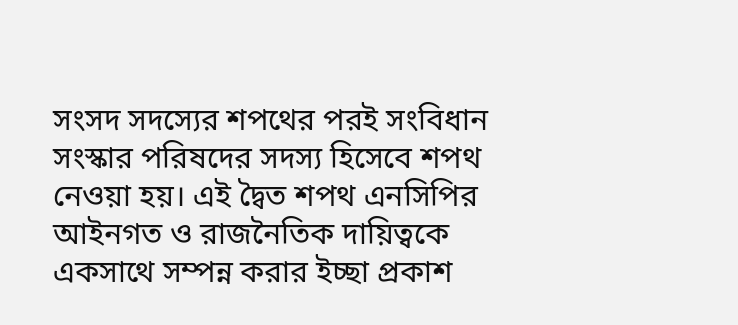সংসদ সদস্যের শপথের পরই সংবিধান সংস্কার পরিষদের সদস্য হিসেবে শপথ নেওয়া হয়। এই দ্বৈত শপথ এনসিপির আইনগত ও রাজনৈতিক দায়িত্বকে একসাথে সম্পন্ন করার ইচ্ছা প্রকাশ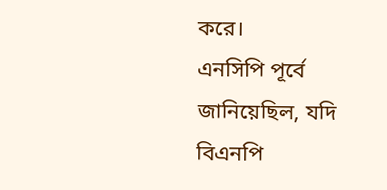করে।
এনসিপি পূর্বে জানিয়েছিল, যদি বিএনপি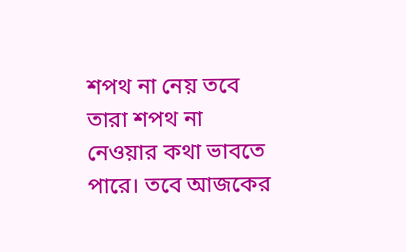শপথ না নেয় তবে তারা শপথ না নেওয়ার কথা ভাবতে পারে। তবে আজকের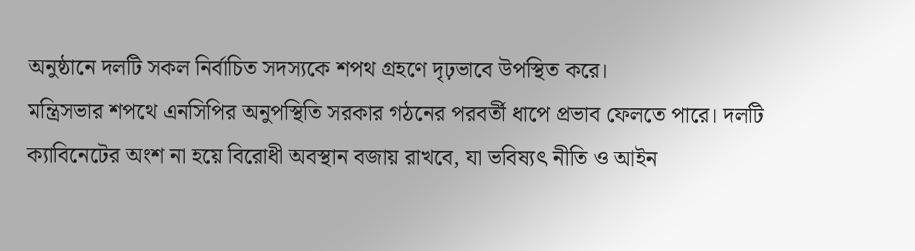অনুষ্ঠানে দলটি সকল নির্বাচিত সদস্যকে শপথ গ্রহণে দৃঢ়ভাবে উপস্থিত করে।
মন্ত্রিসভার শপথে এনসিপির অনুপস্থিতি সরকার গঠনের পরবর্তী ধাপে প্রভাব ফেলতে পারে। দলটি ক্যাবিনেটের অংশ না হয়ে বিরোধী অবস্থান বজায় রাখবে, যা ভবিষ্যৎ নীতি ও আইন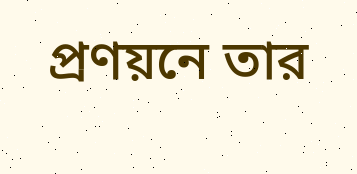প্রণয়নে তার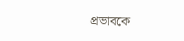প্রভাবকে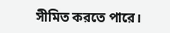সীমিত করতে পারে।